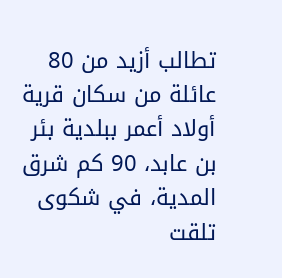تطالب أزيد من 80 عائلة من سكان قرية أولاد أعمر ببلدية بئر بن عابد، 90 كم شرق المدية، في شكوى تلقت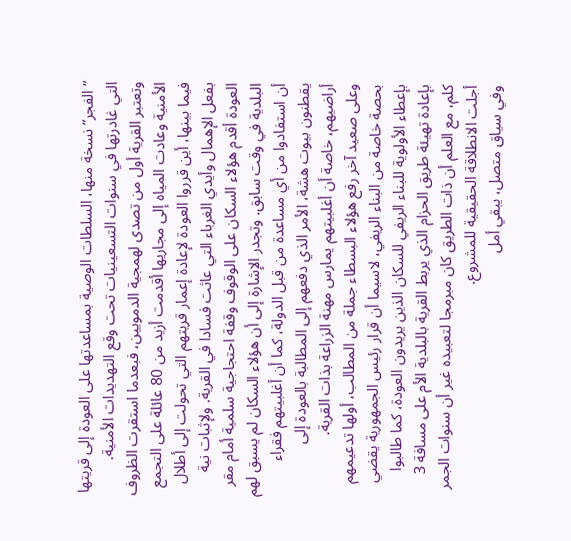“الفجر” نسخة منها، السلطات الوصية بمساعدتها على العودة إلى قريتها التي غادرتها في سنوات التسعينيات تحت وقع التهديدات الأمنية.
وتعتبر القرية أول من تصدى لهمجية الدمويين، فبعدما استقرت الظروف الأمنية وعادت المياه إلى مجاريها أقدمت أزيد من 80 عائلة على التجمع فيما بينها، أين قرروا العودة لإعادة إعمار قريتهم التي تحولت إلى أطلال بفعل الإهمال وأيدي الغرباء التي عاثت فسادا في القرية. ولإثبات نية العودة أقدم هؤلاء السكان على الوقوف وقفة احتجاجية سلمية أمام مقر البلدية في وقت سابق. وتجدر الإشارة إلى أن هؤلاء السكان لم يسبق لهم أن استفادوا من أي مساعدة من قبل الدولة، كما أن أغلبيتهم فقراء يقطنون بيوت هشة، الأمر الذي دفعهم إلى المطالبة بالعودة إلى أراضيهم، خاصة أن أغلبيتهم يمارس مهنة الزراعة بذات القرية.
وعلى صعيد آخر رفع هؤلاء البسطاء جملة من المطالب، أولها تدعيمهم بحصة خاصة من البناء الريفي، لاسيما أن قرار رئيس الجمهورية يقضي بإعطاء الأولوية للبناء الريفي للسكان الذين يريدون العودة، كما طالبوا بإعادة تهيئة طريق الحزام الذي يربط القرية بالبلدية الأم على مسافة 3 كلم، مع العلم أن ذات الطريق كان مبرمجا لتعبيده غير أن سنوات الجمر أجلت الانطلاقة الحقيقية للمشروع.
وفي سياق متصل، يبقي أمل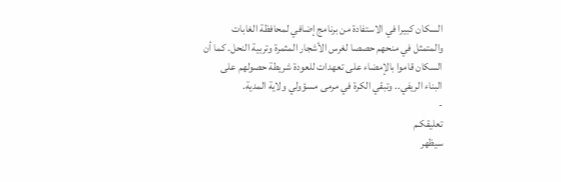السكان كبيرا في الاستفادة من برنامج إضافي لمحافظة الغابات والمتمثل في منحهم حصصا لغرس الأشجار المثمرة وتربية النحل. كما أن السكان قاموا بالإمضاء على تعهدات للعودة شريطة حصولهم على البناء الريفي.. وتبقي الكرة في مرمى مسؤولي ولاية المدية.
-
تعليقكـم
سيظهر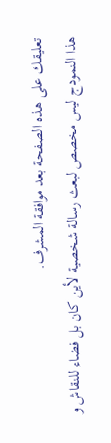تعليقك على هذه الصفحة بعد موافقة المشرف.
هذا النمودج ليس مخصص لبعث رسالة شخصية لأين كان بل فضاء للنقاش و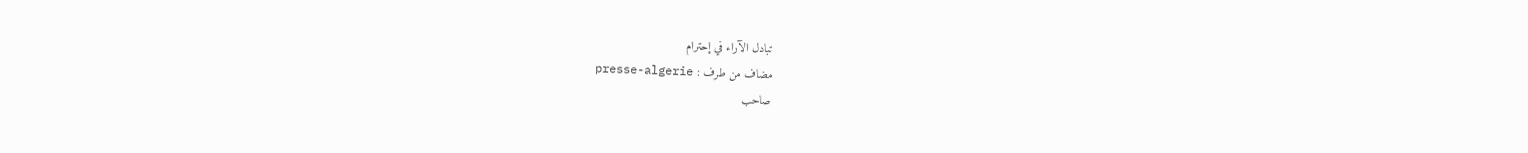تبادل الآراء في إحترام
مضاف من طرف : presse-algerie
صاحب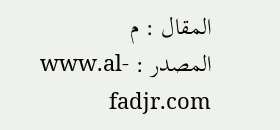المقال : م
المصدر : www.al-fadjr.com